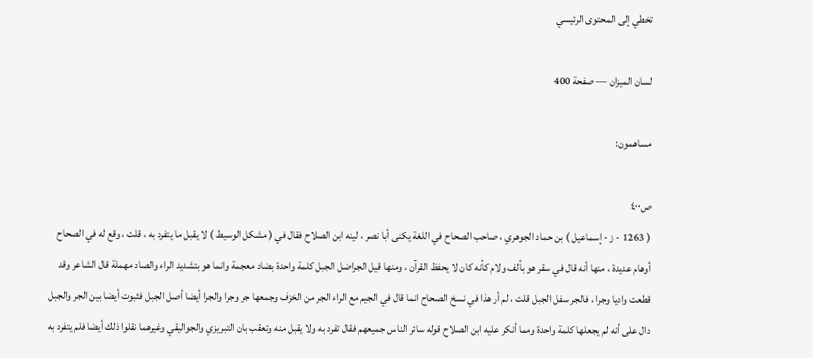تخطي إلى المحتوى الرئيسي

لسان الميزان — صفحة 400

مساهمون:

ص٤٠٠
( 1263 - ز - إسماعيل ) بن حماد الجوهري ، صاحب الصحاح في اللغة يكنى أبا نصر ، لينه ابن الصلاح فقال في ( مشكل الوسيط ) لا يقبل ما يتفرد به ، قلت ، وقع له في الصحاح أوهام عديدة ، منها أنه قال في سقر هو بألف ولام كأنه كان لا يحفظ القرآن ، ومنها قيل الجراضل الجبل كلمة واحدة بضاد معجمة وانما هو بتشديد الراء والصاد مهملة قال الشاعر وقد قطعت واديا وجرا ، فالجر سفل الجبل قلت ، لم أر هذا في نسخ الصحاح انما قال في الجيم مع الراء الجر من الخزف وجمعها جر وجرا والجرا أيضا أصل الجبل فثبوت أيضا بين الجر والجبل دال على أنه لم يجعلها كلمة واحدة ومما أنكر عليه ابن الصلاح قوله سائر الناس جميعهم فقال تفرد به ولا يقبل منه وتعقب بان التبريزي والجواليقي وغيرهما نقلوا ذلك أيضا فلم يتفرد به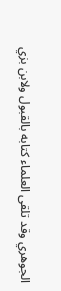الجوهري وقد تلقى العلماء كتابه بالقبول ولابن بزي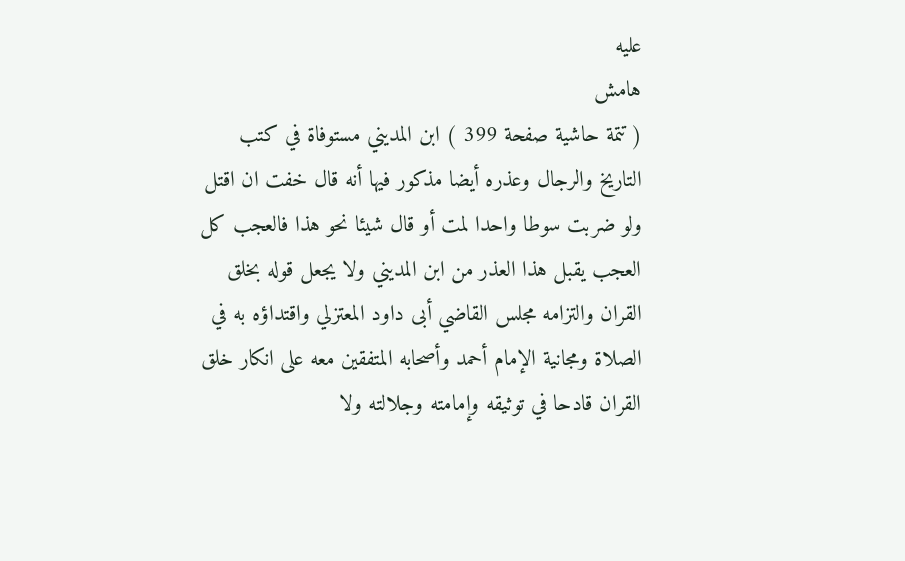عليه
هامش
( تتمة حاشية صفحة 399 ) ابن المديني مستوفاة في كتب التاريخ والرجال وعذره أيضا مذكور فيها أنه قال خفت ان اقتل ولو ضربت سوطا واحدا لمت أو قال شيئا نحو هذا فالعجب كل العجب يقبل هذا العذر من ابن المديني ولا يجعل قوله بخلق القران والتزامه مجلس القاضي أبى داود المعتزلي واقتداؤه به في الصلاة ومجانية الإمام أحمد وأصحابه المتفقين معه على انكار خلق القران قادحا في توثيقه وإمامته وجلالته ولا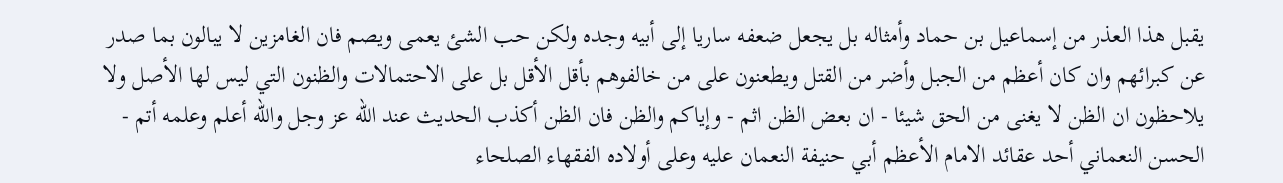يقبل هذا العذر من إسماعيل بن حماد وأمثاله بل يجعل ضعفه ساريا إلى أبيه وجده ولكن حب الشئ يعمى ويصم فان الغامزين لا يبالون بما صدر عن كبرائهم وان كان أعظم من الجبل وأضر من القتل ويطعنون على من خالفوهم بأقل الأقل بل على الاحتمالات والظنون التي ليس لها الأصل ولا يلاحظون ان الظن لا يغنى من الحق شيئا - ان بعض الظن اثم - وإياكم والظن فان الظن أكذب الحديث عند الله عز وجل والله أعلم وعلمه أتم - الحسن النعماني أحد عقائد الامام الأعظم أبي حنيفة النعمان عليه وعلى أولاده الفقهاء الصلحاء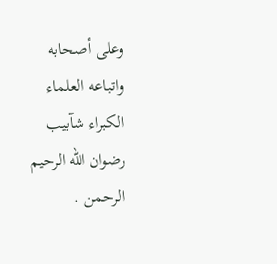وعلى أصحابه واتباعه العلماء الكبراء شآبيب رضوان الله الرحيم الرحمن .